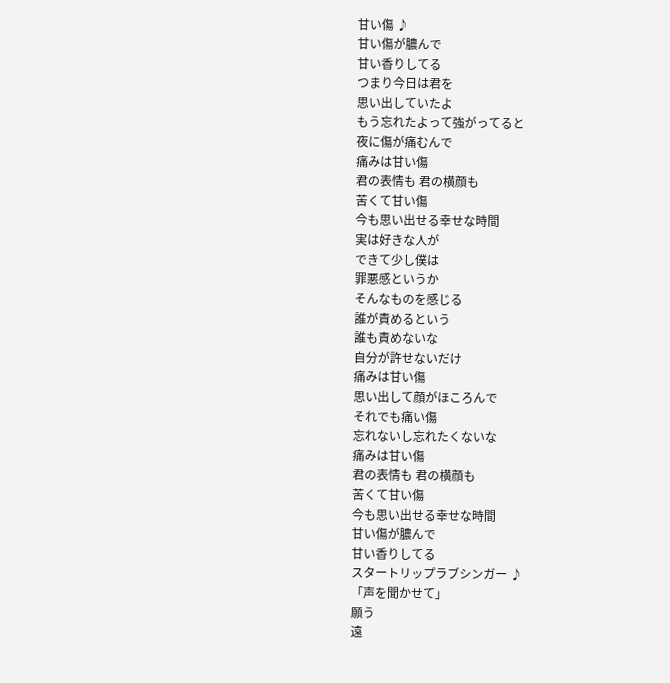甘い傷 ♪
甘い傷が膿んで
甘い香りしてる
つまり今日は君を
思い出していたよ
もう忘れたよって強がってると
夜に傷が痛むんで
痛みは甘い傷
君の表情も 君の横顔も
苦くて甘い傷
今も思い出せる幸せな時間
実は好きな人が
できて少し僕は
罪悪感というか
そんなものを感じる
誰が責めるという
誰も責めないな
自分が許せないだけ
痛みは甘い傷
思い出して顔がほころんで
それでも痛い傷
忘れないし忘れたくないな
痛みは甘い傷
君の表情も 君の横顔も
苦くて甘い傷
今も思い出せる幸せな時間
甘い傷が膿んで
甘い香りしてる
スタートリップラブシンガー ♪
「声を聞かせて」
願う
遠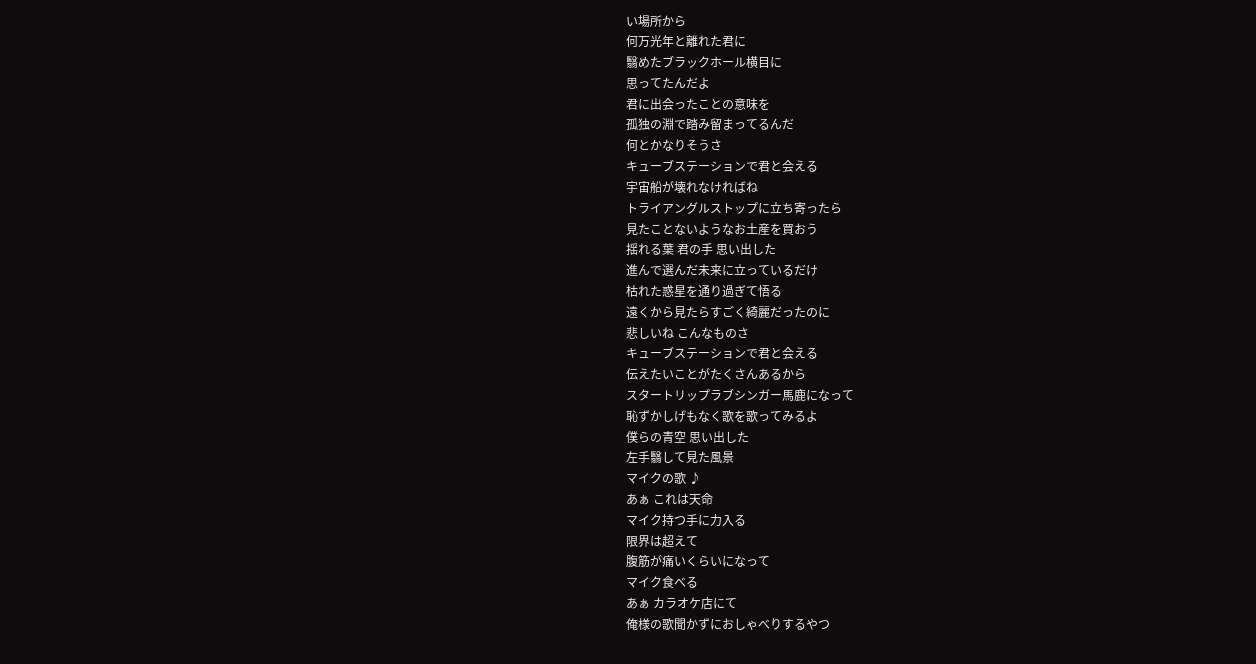い場所から
何万光年と離れた君に
翳めたブラックホール横目に
思ってたんだよ
君に出会ったことの意味を
孤独の淵で踏み留まってるんだ
何とかなりそうさ
キューブステーションで君と会える
宇宙船が壊れなければね
トライアングルストップに立ち寄ったら
見たことないようなお土産を買おう
揺れる葉 君の手 思い出した
進んで選んだ未来に立っているだけ
枯れた惑星を通り過ぎて悟る
遠くから見たらすごく綺麗だったのに
悲しいね こんなものさ
キューブステーションで君と会える
伝えたいことがたくさんあるから
スタートリップラブシンガー馬鹿になって
恥ずかしげもなく歌を歌ってみるよ
僕らの青空 思い出した
左手翳して見た風景
マイクの歌 ♪
あぁ これは天命
マイク持つ手に力入る
限界は超えて
腹筋が痛いくらいになって
マイク食べる
あぁ カラオケ店にて
俺様の歌聞かずにおしゃべりするやつ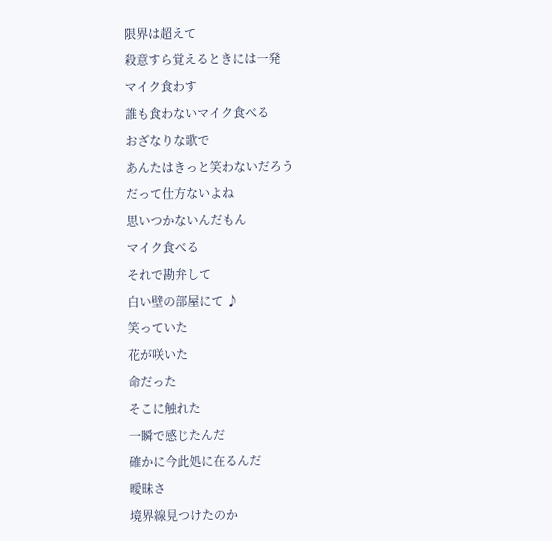限界は超えて
殺意すら覚えるときには一発
マイク食わす
誰も食わないマイク食べる
おざなりな歌で
あんたはきっと笑わないだろう
だって仕方ないよね
思いつかないんだもん
マイク食べる
それで勘弁して
白い壁の部屋にて ♪
笑っていた
花が咲いた
命だった
そこに触れた
一瞬で感じたんだ
確かに今此処に在るんだ
曖昧さ
境界線見つけたのか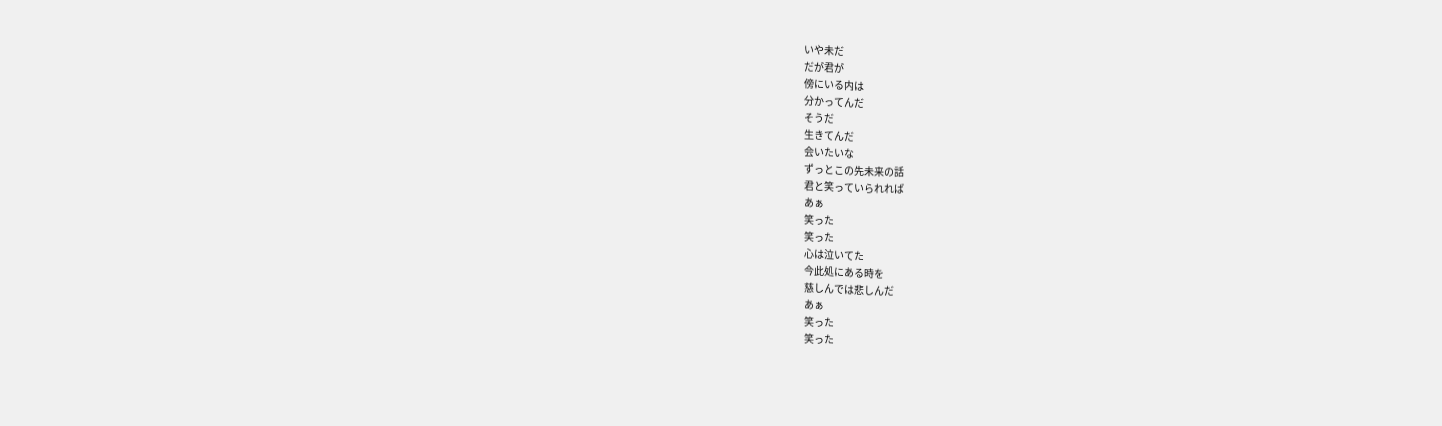いや未だ
だが君が
傍にいる内は
分かってんだ
そうだ
生きてんだ
会いたいな
ずっとこの先未来の話
君と笑っていられれば
あぁ
笑った
笑った
心は泣いてた
今此処にある時を
慈しんでは悲しんだ
あぁ
笑った
笑った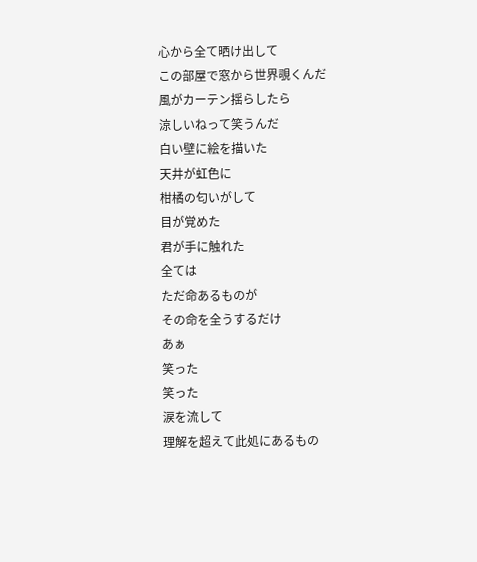心から全て晒け出して
この部屋で窓から世界覗くんだ
風がカーテン揺らしたら
涼しいねって笑うんだ
白い壁に絵を描いた
天井が虹色に
柑橘の匂いがして
目が覚めた
君が手に触れた
全ては
ただ命あるものが
その命を全うするだけ
あぁ
笑った
笑った
涙を流して
理解を超えて此処にあるもの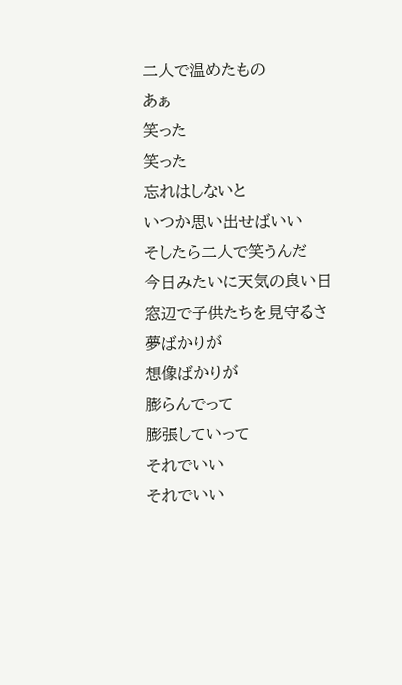二人で温めたもの
あぁ
笑った
笑った
忘れはしないと
いつか思い出せばいい
そしたら二人で笑うんだ
今日みたいに天気の良い日
窓辺で子供たちを見守るさ
夢ばかりが
想像ばかりが
膨らんでって
膨張していって
それでいい
それでいい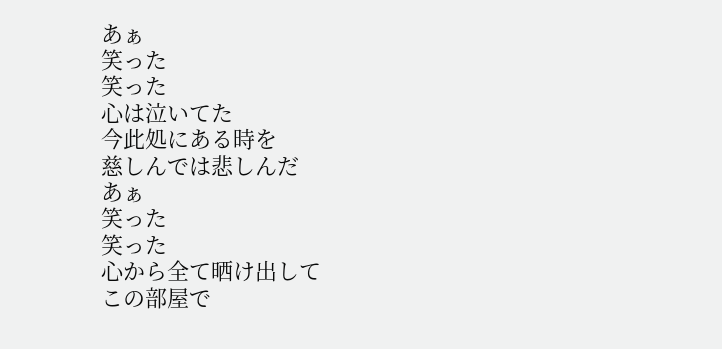あぁ
笑った
笑った
心は泣いてた
今此処にある時を
慈しんでは悲しんだ
あぁ
笑った
笑った
心から全て晒け出して
この部屋で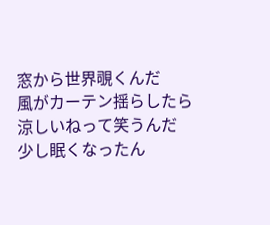窓から世界覗くんだ
風がカーテン揺らしたら
涼しいねって笑うんだ
少し眠くなったん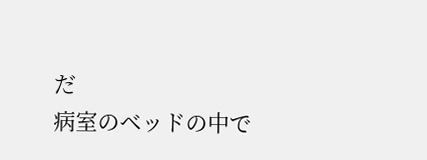だ
病室のベッドの中で